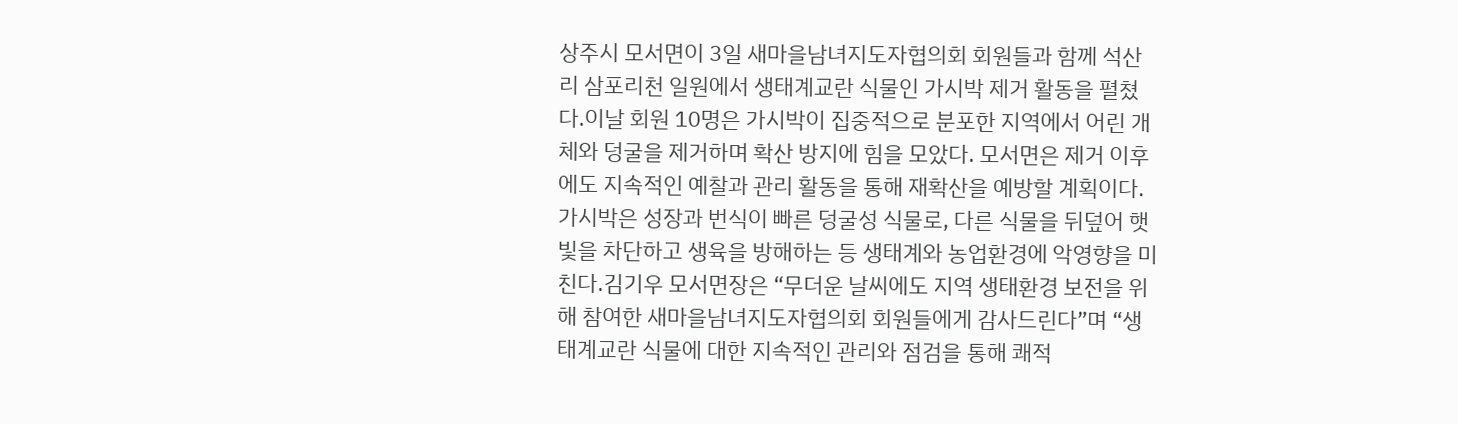상주시 모서면이 3일 새마을남녀지도자협의회 회원들과 함께 석산리 삼포리천 일원에서 생태계교란 식물인 가시박 제거 활동을 펼쳤다.이날 회원 10명은 가시박이 집중적으로 분포한 지역에서 어린 개체와 덩굴을 제거하며 확산 방지에 힘을 모았다. 모서면은 제거 이후에도 지속적인 예찰과 관리 활동을 통해 재확산을 예방할 계획이다.가시박은 성장과 번식이 빠른 덩굴성 식물로, 다른 식물을 뒤덮어 햇빛을 차단하고 생육을 방해하는 등 생태계와 농업환경에 악영향을 미친다.김기우 모서면장은 “무더운 날씨에도 지역 생태환경 보전을 위해 참여한 새마을남녀지도자협의회 회원들에게 감사드린다”며 “생태계교란 식물에 대한 지속적인 관리와 점검을 통해 쾌적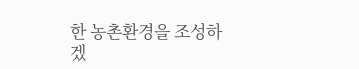한 농촌환경을 조성하겠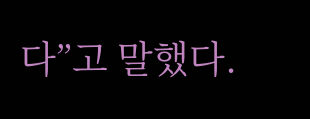다”고 말했다.